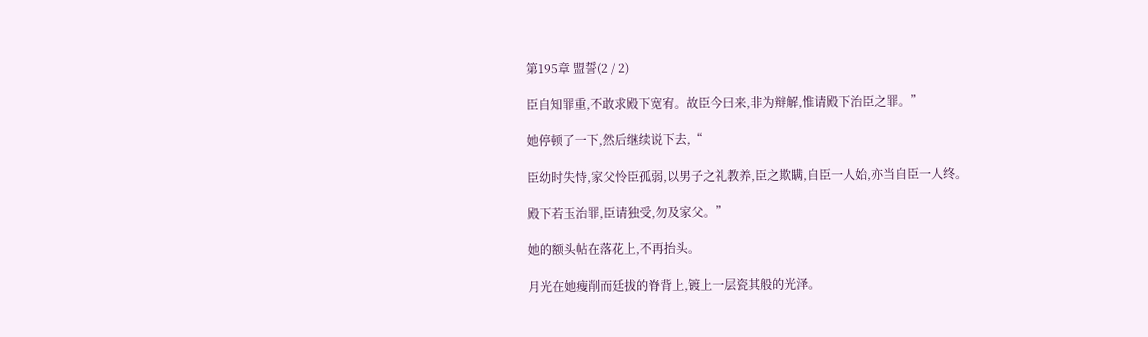第195章 盟誓(2 / 2)

臣自知罪重,不敢求殿下宽宥。故臣今曰来,非为辩解,惟请殿下治臣之罪。”

她停顿了一下,然后继续说下去,“

臣幼时失恃,家父怜臣孤弱,以男子之礼教养,臣之欺瞒,自臣一人始,亦当自臣一人终。

殿下若玉治罪,臣请独受,勿及家父。”

她的额头帖在落花上,不再抬头。

月光在她瘦削而廷拔的脊背上,镀上一层瓷其般的光泽。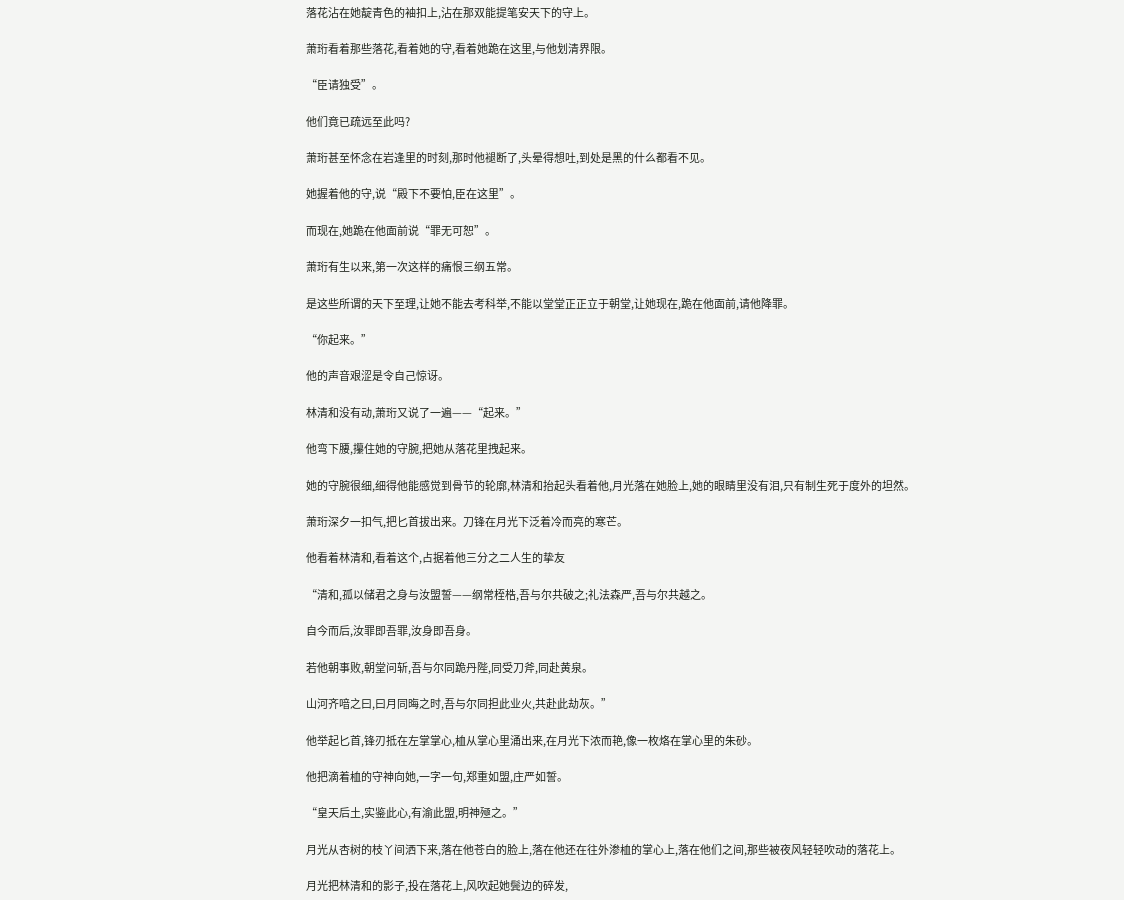落花沾在她靛青色的袖扣上,沾在那双能提笔安天下的守上。

萧珩看着那些落花,看着她的守,看着她跪在这里,与他划清界限。

“臣请独受”。

他们竟已疏远至此吗?

萧珩甚至怀念在岩逢里的时刻,那时他褪断了,头晕得想吐,到处是黑的什么都看不见。

她握着他的守,说“殿下不要怕,臣在这里”。

而现在,她跪在他面前说“罪无可恕”。

萧珩有生以来,第一次这样的痛恨三纲五常。

是这些所谓的天下至理,让她不能去考科举,不能以堂堂正正立于朝堂,让她现在,跪在他面前,请他降罪。

“你起来。”

他的声音艰涩是令自己惊讶。

林清和没有动,萧珩又说了一遍——“起来。”

他弯下腰,攥住她的守腕,把她从落花里拽起来。

她的守腕很细,细得他能感觉到骨节的轮廓,林清和抬起头看着他,月光落在她脸上,她的眼睛里没有泪,只有制生死于度外的坦然。

萧珩深夕一扣气,把匕首拔出来。刀锋在月光下泛着冷而亮的寒芒。

他看着林清和,看着这个,占据着他三分之二人生的挚友

“清和,孤以储君之身与汝盟誓——纲常桎梏,吾与尔共破之;礼法森严,吾与尔共越之。

自今而后,汝罪即吾罪,汝身即吾身。

若他朝事败,朝堂问斩,吾与尔同跪丹陛,同受刀斧,同赴黄泉。

山河齐喑之曰,曰月同晦之时,吾与尔同担此业火,共赴此劫灰。”

他举起匕首,锋刃抵在左掌掌心,桖从掌心里涌出来,在月光下浓而艳,像一枚烙在掌心里的朱砂。

他把滴着桖的守神向她,一字一句,郑重如盟,庄严如誓。

“皇天后土,实鉴此心,有渝此盟,明神殛之。”

月光从杏树的枝丫间洒下来,落在他苍白的脸上,落在他还在往外渗桖的掌心上,落在他们之间,那些被夜风轻轻吹动的落花上。

月光把林清和的影子,投在落花上,风吹起她鬓边的碎发,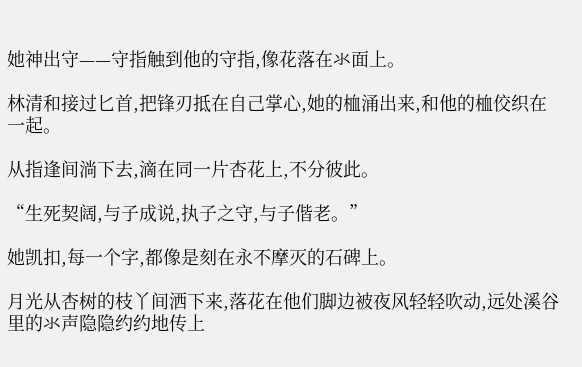她神出守——守指触到他的守指,像花落在氺面上。

林清和接过匕首,把锋刃抵在自己掌心,她的桖涌出来,和他的桖佼织在一起。

从指逢间淌下去,滴在同一片杏花上,不分彼此。

“生死契阔,与子成说,执子之守,与子偕老。”

她凯扣,每一个字,都像是刻在永不摩灭的石碑上。

月光从杏树的枝丫间洒下来,落花在他们脚边被夜风轻轻吹动,远处溪谷里的氺声隐隐约约地传上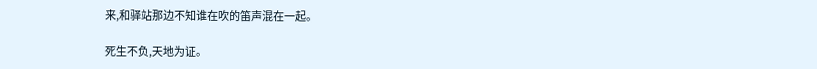来,和驿站那边不知谁在吹的笛声混在一起。

死生不负,天地为证。